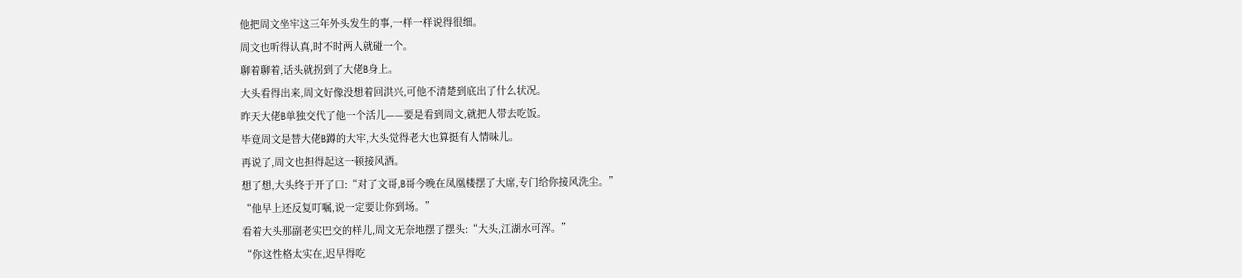他把周文坐牢这三年外头发生的事,一样一样说得很细。
周文也听得认真,时不时两人就碰一个。
聊着聊着,话头就拐到了大佬B身上。
大头看得出来,周文好像没想着回洪兴,可他不清楚到底出了什么状况。
昨天大佬B单独交代了他一个活儿——要是看到周文,就把人带去吃饭。
毕竟周文是替大佬B蹲的大牢,大头觉得老大也算挺有人情味儿。
再说了,周文也担得起这一顿接风酒。
想了想,大头终于开了口:“对了文哥,B哥今晚在凤凰楼摆了大席,专门给你接风洗尘。”
“他早上还反复叮嘱,说一定要让你到场。”
看着大头那副老实巴交的样儿,周文无奈地摆了摆头:“大头,江湖水可浑。”
“你这性格太实在,迟早得吃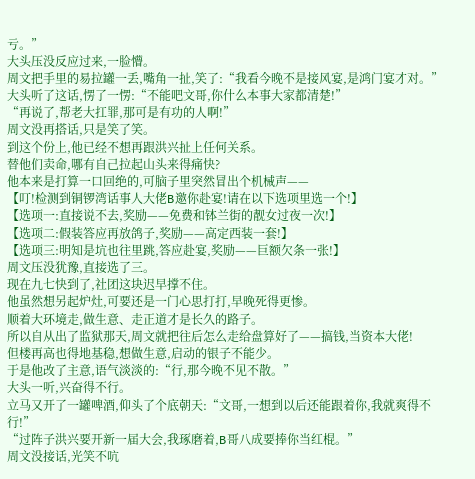亏。”
大头压没反应过来,一脸懵。
周文把手里的易拉罐一丢,嘴角一扯,笑了:“我看今晚不是接风宴,是鸿门宴才对。”
大头听了这话,愣了一愣:“不能吧文哥,你什么本事大家都清楚!”
“再说了,帮老大扛罪,那可是有功的人啊!”
周文没再搭话,只是笑了笑。
到这个份上,他已经不想再跟洪兴扯上任何关系。
替他们卖命,哪有自己拉起山头来得痛快?
他本来是打算一口回绝的,可脑子里突然冒出个机械声——
【叮!检测到铜锣湾话事人大佬B邀你赴宴!请在以下选项里选一个!】
【选项一:直接说不去,奖励——免费和钵兰街的靓女过夜一次!】
【选项二:假装答应再放鸽子,奖励——高定西装一套!】
【选项三:明知是坑也往里跳,答应赴宴,奖励——巨额欠条一张!】
周文压没犹豫,直接选了三。
现在九七快到了,社团这块迟早撑不住。
他虽然想另起炉灶,可要还是一门心思打打,早晚死得更惨。
顺着大环境走,做生意、走正道才是长久的路子。
所以自从出了监狱那天,周文就把往后怎么走给盘算好了——搞钱,当资本大佬!
但楼再高也得地基稳,想做生意,启动的银子不能少。
于是他改了主意,语气淡淡的:“行,那今晚不见不散。”
大头一听,兴奋得不行。
立马又开了一罐啤酒,仰头了个底朝天:“文哥,一想到以后还能跟着你,我就爽得不行!”
“过阵子洪兴要开新一届大会,我琢磨着,B哥八成要捧你当红棍。”
周文没接话,光笑不吭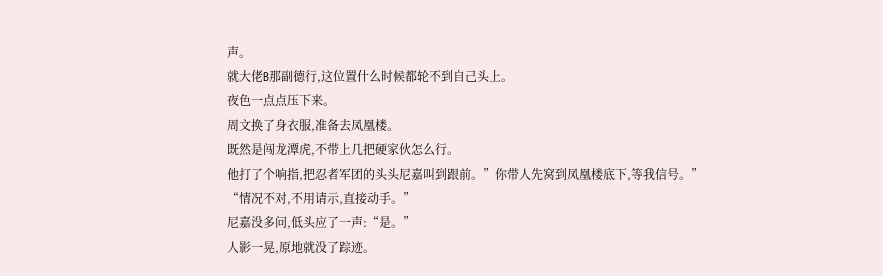声。
就大佬B那副德行,这位置什么时候都轮不到自己头上。
夜色一点点压下来。
周文换了身衣服,准备去凤凰楼。
既然是闯龙潭虎,不带上几把硬家伙怎么行。
他打了个响指,把忍者军团的头头尼嘉叫到跟前。”你带人先窝到凤凰楼底下,等我信号。”
“情况不对,不用请示,直接动手。”
尼嘉没多问,低头应了一声:“是。”
人影一晃,原地就没了踪迹。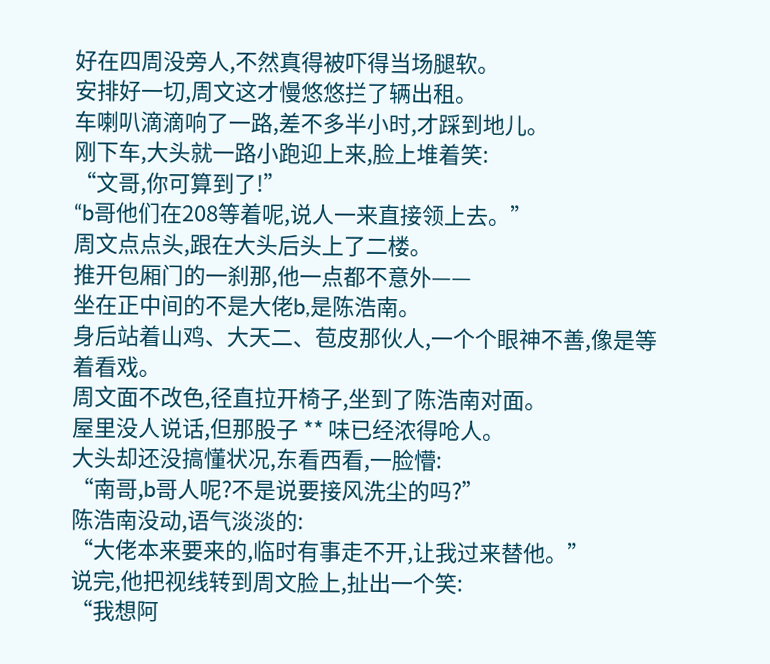好在四周没旁人,不然真得被吓得当场腿软。
安排好一切,周文这才慢悠悠拦了辆出租。
车喇叭滴滴响了一路,差不多半小时,才踩到地儿。
刚下车,大头就一路小跑迎上来,脸上堆着笑:
“文哥,你可算到了!”
“b哥他们在208等着呢,说人一来直接领上去。”
周文点点头,跟在大头后头上了二楼。
推开包厢门的一刹那,他一点都不意外——
坐在正中间的不是大佬b,是陈浩南。
身后站着山鸡、大天二、苞皮那伙人,一个个眼神不善,像是等着看戏。
周文面不改色,径直拉开椅子,坐到了陈浩南对面。
屋里没人说话,但那股子 ** 味已经浓得呛人。
大头却还没搞懂状况,东看西看,一脸懵:
“南哥,b哥人呢?不是说要接风洗尘的吗?”
陈浩南没动,语气淡淡的:
“大佬本来要来的,临时有事走不开,让我过来替他。”
说完,他把视线转到周文脸上,扯出一个笑:
“我想阿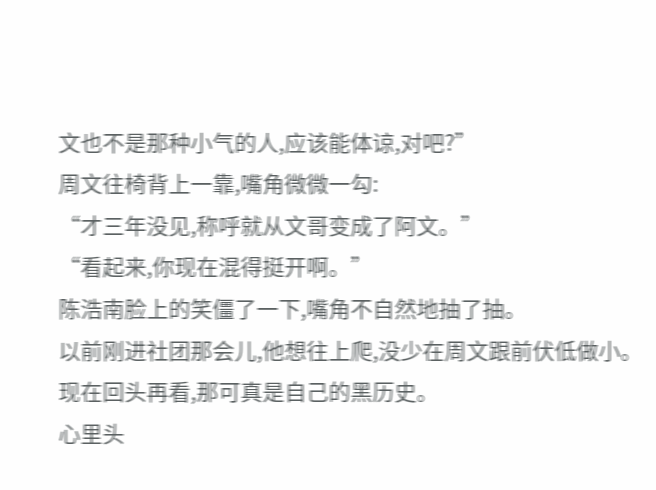文也不是那种小气的人,应该能体谅,对吧?”
周文往椅背上一靠,嘴角微微一勾:
“才三年没见,称呼就从文哥变成了阿文。”
“看起来,你现在混得挺开啊。”
陈浩南脸上的笑僵了一下,嘴角不自然地抽了抽。
以前刚进社团那会儿,他想往上爬,没少在周文跟前伏低做小。
现在回头再看,那可真是自己的黑历史。
心里头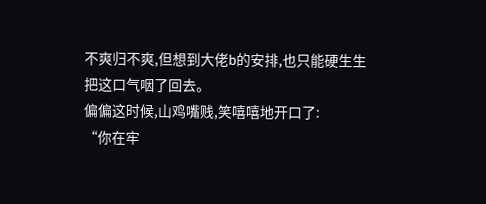不爽归不爽,但想到大佬b的安排,也只能硬生生把这口气咽了回去。
偏偏这时候,山鸡嘴贱,笑嘻嘻地开口了:
“你在牢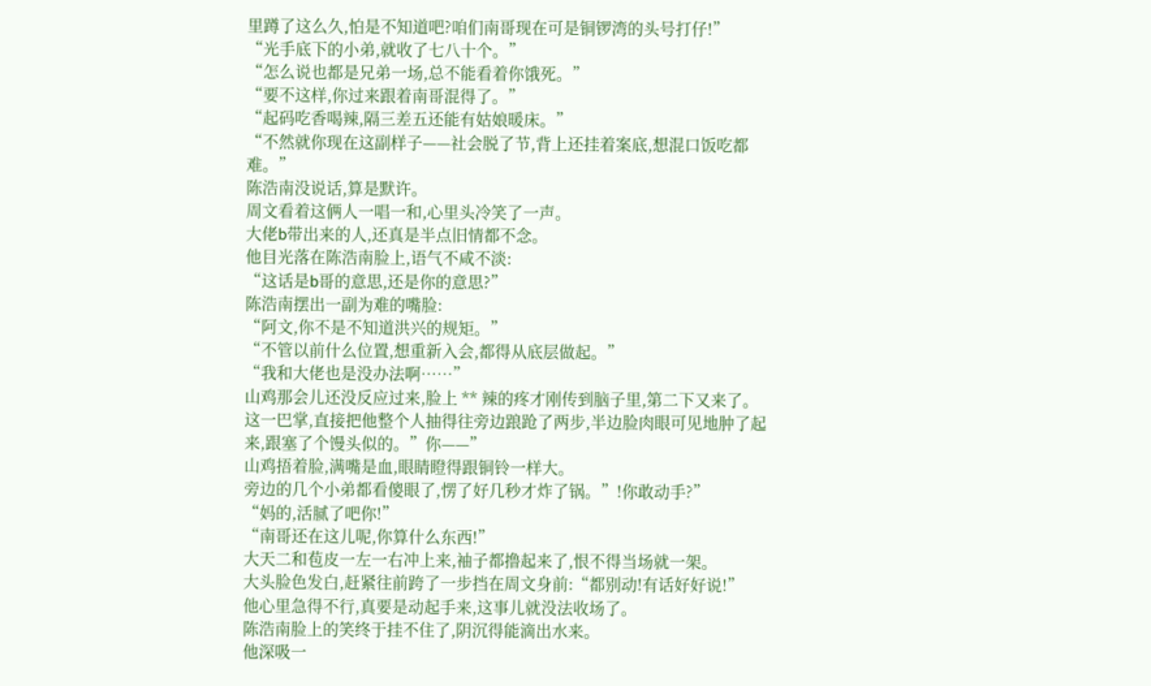里蹲了这么久,怕是不知道吧?咱们南哥现在可是铜锣湾的头号打仔!”
“光手底下的小弟,就收了七八十个。”
“怎么说也都是兄弟一场,总不能看着你饿死。”
“要不这样,你过来跟着南哥混得了。”
“起码吃香喝辣,隔三差五还能有姑娘暖床。”
“不然就你现在这副样子——社会脱了节,背上还挂着案底,想混口饭吃都难。”
陈浩南没说话,算是默许。
周文看着这俩人一唱一和,心里头冷笑了一声。
大佬b带出来的人,还真是半点旧情都不念。
他目光落在陈浩南脸上,语气不咸不淡:
“这话是b哥的意思,还是你的意思?”
陈浩南摆出一副为难的嘴脸:
“阿文,你不是不知道洪兴的规矩。”
“不管以前什么位置,想重新入会,都得从底层做起。”
“我和大佬也是没办法啊……”
山鸡那会儿还没反应过来,脸上 ** 辣的疼才刚传到脑子里,第二下又来了。
这一巴掌,直接把他整个人抽得往旁边踉跄了两步,半边脸肉眼可见地肿了起来,跟塞了个馒头似的。”你——”
山鸡捂着脸,满嘴是血,眼睛瞪得跟铜铃一样大。
旁边的几个小弟都看傻眼了,愣了好几秒才炸了锅。”!你敢动手?”
“妈的,活腻了吧你!”
“南哥还在这儿呢,你算什么东西!”
大天二和苞皮一左一右冲上来,袖子都撸起来了,恨不得当场就一架。
大头脸色发白,赶紧往前跨了一步挡在周文身前:“都别动!有话好好说!”
他心里急得不行,真要是动起手来,这事儿就没法收场了。
陈浩南脸上的笑终于挂不住了,阴沉得能滴出水来。
他深吸一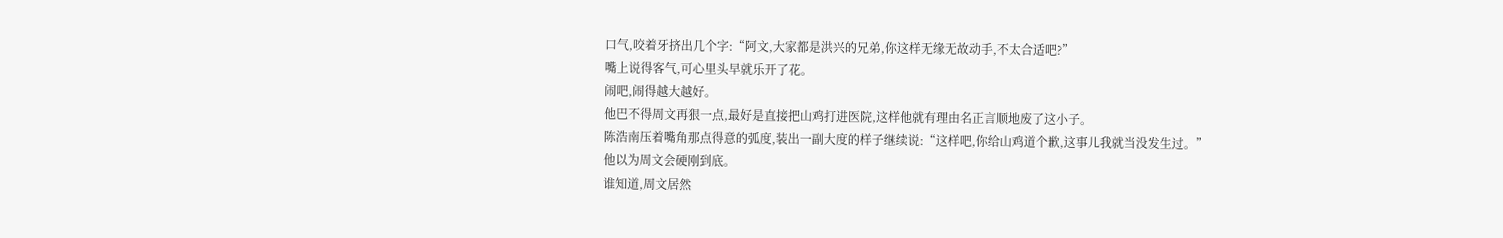口气,咬着牙挤出几个字:“阿文,大家都是洪兴的兄弟,你这样无缘无故动手,不太合适吧?”
嘴上说得客气,可心里头早就乐开了花。
闹吧,闹得越大越好。
他巴不得周文再狠一点,最好是直接把山鸡打进医院,这样他就有理由名正言顺地废了这小子。
陈浩南压着嘴角那点得意的弧度,装出一副大度的样子继续说:“这样吧,你给山鸡道个歉,这事儿我就当没发生过。”
他以为周文会硬刚到底。
谁知道,周文居然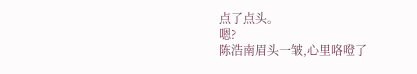点了点头。
嗯?
陈浩南眉头一皱,心里咯噔了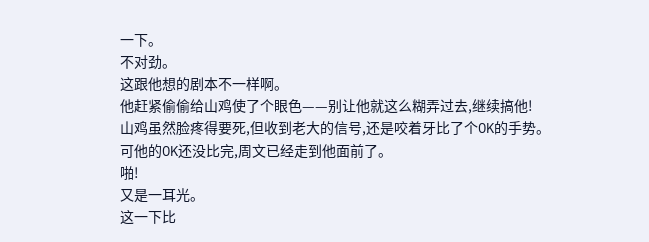一下。
不对劲。
这跟他想的剧本不一样啊。
他赶紧偷偷给山鸡使了个眼色——别让他就这么糊弄过去,继续搞他!
山鸡虽然脸疼得要死,但收到老大的信号,还是咬着牙比了个OK的手势。
可他的OK还没比完,周文已经走到他面前了。
啪!
又是一耳光。
这一下比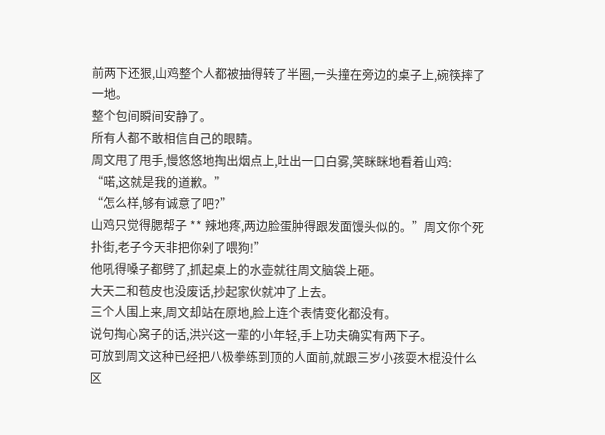前两下还狠,山鸡整个人都被抽得转了半圈,一头撞在旁边的桌子上,碗筷摔了一地。
整个包间瞬间安静了。
所有人都不敢相信自己的眼睛。
周文甩了甩手,慢悠悠地掏出烟点上,吐出一口白雾,笑眯眯地看着山鸡:
“喏,这就是我的道歉。”
“怎么样,够有诚意了吧?”
山鸡只觉得腮帮子 ** 辣地疼,两边脸蛋肿得跟发面馒头似的。”周文你个死扑街,老子今天非把你剁了喂狗!”
他吼得嗓子都劈了,抓起桌上的水壶就往周文脑袋上砸。
大天二和苞皮也没废话,抄起家伙就冲了上去。
三个人围上来,周文却站在原地,脸上连个表情变化都没有。
说句掏心窝子的话,洪兴这一辈的小年轻,手上功夫确实有两下子。
可放到周文这种已经把八极拳练到顶的人面前,就跟三岁小孩耍木棍没什么区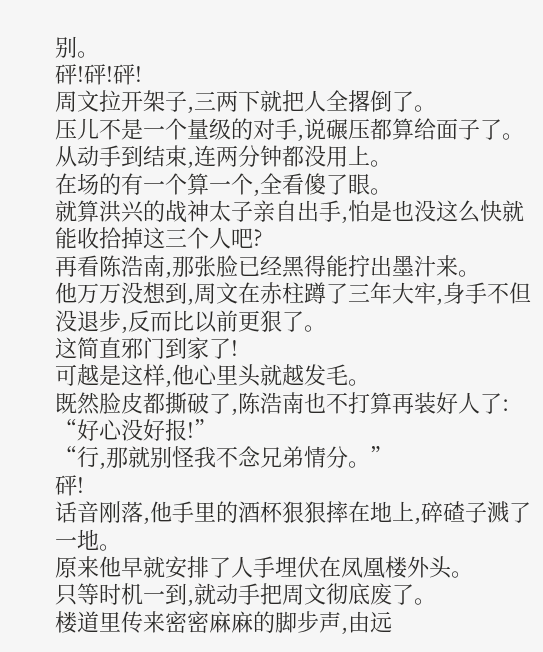别。
砰!砰!砰!
周文拉开架子,三两下就把人全撂倒了。
压儿不是一个量级的对手,说碾压都算给面子了。
从动手到结束,连两分钟都没用上。
在场的有一个算一个,全看傻了眼。
就算洪兴的战神太子亲自出手,怕是也没这么快就能收拾掉这三个人吧?
再看陈浩南,那张脸已经黑得能拧出墨汁来。
他万万没想到,周文在赤柱蹲了三年大牢,身手不但没退步,反而比以前更狠了。
这简直邪门到家了!
可越是这样,他心里头就越发毛。
既然脸皮都撕破了,陈浩南也不打算再装好人了:
“好心没好报!”
“行,那就别怪我不念兄弟情分。”
砰!
话音刚落,他手里的酒杯狠狠摔在地上,碎碴子溅了一地。
原来他早就安排了人手埋伏在凤凰楼外头。
只等时机一到,就动手把周文彻底废了。
楼道里传来密密麻麻的脚步声,由远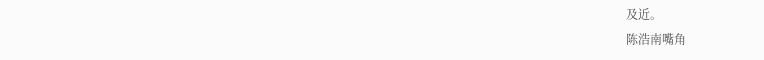及近。
陈浩南嘴角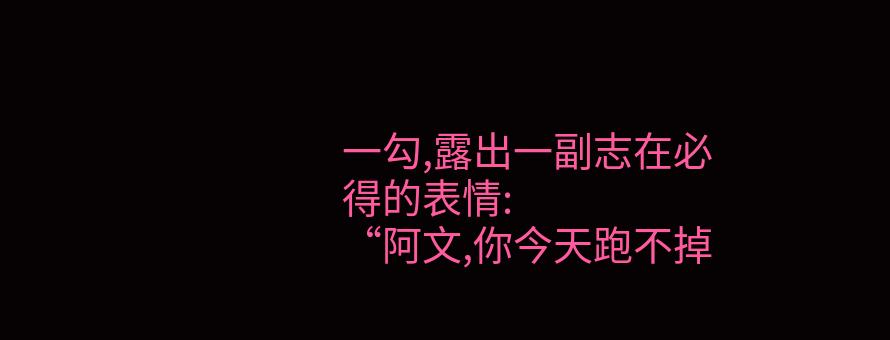一勾,露出一副志在必得的表情:
“阿文,你今天跑不掉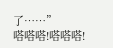了……”
嗒嗒嗒!嗒嗒嗒!